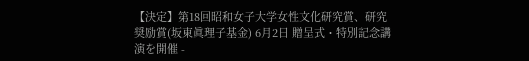【決定】第18回昭和女子大学女性文化研究賞、研究奨励賞(坂東眞理子基金) 6月2日 贈呈式・特別記念講演を開催 -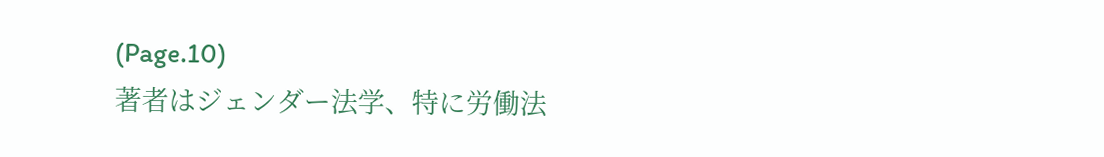(Page.10)
著者はジェンダー法学、特に労働法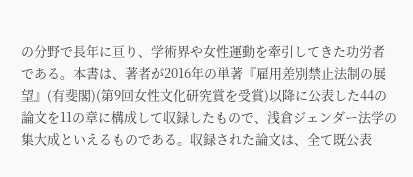の分野で長年に亘り、学術界や女性運動を牽引してきた功労者である。本書は、著者が2016年の単著『雇用差別禁止法制の展望』(有斐閣)(第9回女性文化研究賞を受賞)以降に公表した44の論文を11の章に構成して収録したもので、浅倉ジェンダー法学の集大成といえるものである。収録された論文は、全て既公表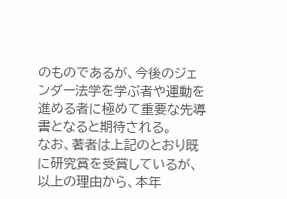のものであるが、今後のジェンダー法学を学ぶ者や運動を進める者に極めて重要な先導書となると期待される。
なお、著者は上記のとおり既に研究賞を受賞しているが、以上の理由から、本年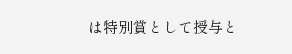は特別賞として授与と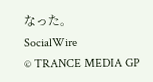なった。
SocialWire
© TRANCE MEDIA GP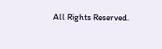All Rights Reserved.